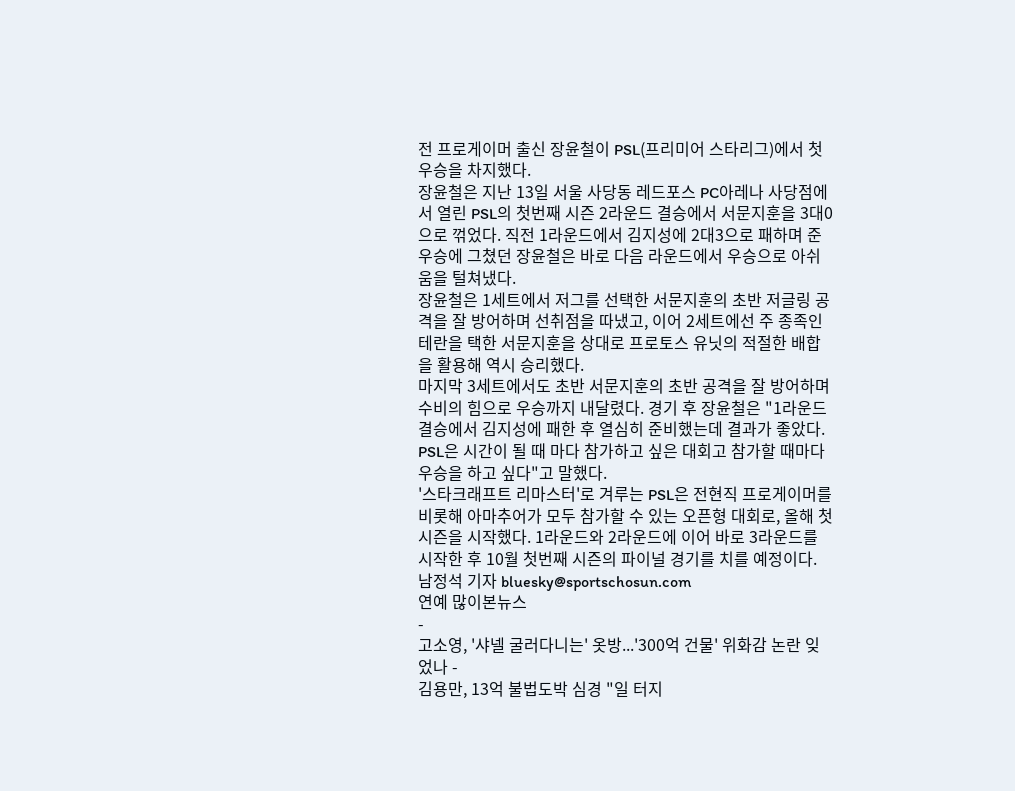전 프로게이머 출신 장윤철이 PSL(프리미어 스타리그)에서 첫 우승을 차지했다.
장윤철은 지난 13일 서울 사당동 레드포스 PC아레나 사당점에서 열린 PSL의 첫번째 시즌 2라운드 결승에서 서문지훈을 3대0으로 꺾었다. 직전 1라운드에서 김지성에 2대3으로 패하며 준우승에 그쳤던 장윤철은 바로 다음 라운드에서 우승으로 아쉬움을 털쳐냈다.
장윤철은 1세트에서 저그를 선택한 서문지훈의 초반 저글링 공격을 잘 방어하며 선취점을 따냈고, 이어 2세트에선 주 종족인 테란을 택한 서문지훈을 상대로 프로토스 유닛의 적절한 배합을 활용해 역시 승리했다.
마지막 3세트에서도 초반 서문지훈의 초반 공격을 잘 방어하며 수비의 힘으로 우승까지 내달렸다. 경기 후 장윤철은 "1라운드 결승에서 김지성에 패한 후 열심히 준비했는데 결과가 좋았다. PSL은 시간이 될 때 마다 참가하고 싶은 대회고 참가할 때마다 우승을 하고 싶다"고 말했다.
'스타크래프트 리마스터'로 겨루는 PSL은 전현직 프로게이머를 비롯해 아마추어가 모두 참가할 수 있는 오픈형 대회로, 올해 첫 시즌을 시작했다. 1라운드와 2라운드에 이어 바로 3라운드를 시작한 후 10월 첫번째 시즌의 파이널 경기를 치를 예정이다.
남정석 기자 bluesky@sportschosun.com
연예 많이본뉴스
-
고소영, '샤넬 굴러다니는' 옷방...'300억 건물' 위화감 논란 잊었나 -
김용만, 13억 불법도박 심경 "일 터지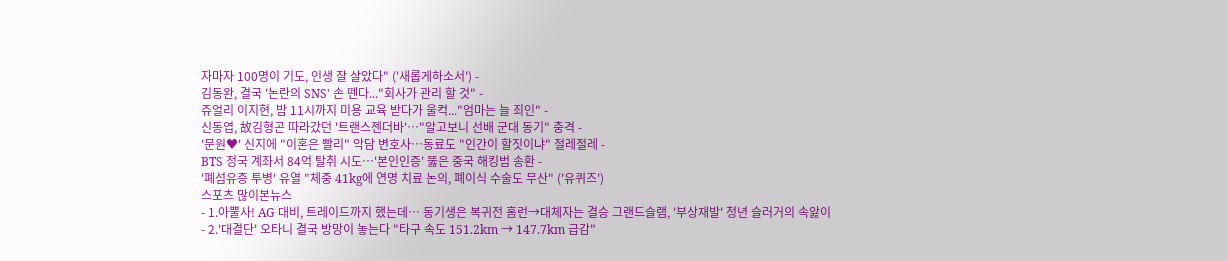자마자 100명이 기도, 인생 잘 살았다" ('새롭게하소서') -
김동완, 결국 '논란의 SNS' 손 뗀다..."회사가 관리 할 것" -
쥬얼리 이지현, 밤 11시까지 미용 교육 받다가 울컥..."엄마는 늘 죄인" -
신동엽, 故김형곤 따라갔던 '트랜스젠더바'…"알고보니 선배 군대 동기" 충격 -
'문원♥' 신지에 "이혼은 빨리" 악담 변호사…동료도 "인간이 할짓이냐" 절레절레 -
BTS 정국 계좌서 84억 탈취 시도…'본인인증' 뚫은 중국 해킹범 송환 -
'폐섬유증 투병' 유열 "체중 41kg에 연명 치료 논의, 폐이식 수술도 무산" ('유퀴즈')
스포츠 많이본뉴스
- 1.아뿔사! AG 대비, 트레이드까지 했는데… 동기생은 복귀전 홈런→대체자는 결승 그랜드슬램, '부상재발' 청년 슬러거의 속앓이
- 2.'대결단' 오타니 결국 방망이 놓는다 "타구 속도 151.2km → 147.7km 급감"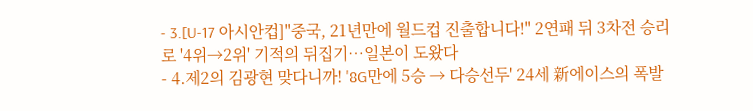- 3.[U-17 아시안컵]"중국, 21년만에 월드컵 진출합니다!" 2연패 뒤 3차전 승리로 '4위→2위' 기적의 뒤집기…일본이 도왔다
- 4.제2의 김광현 맞다니까! '8G만에 5승 → 다승선두' 24세 新에이스의 폭발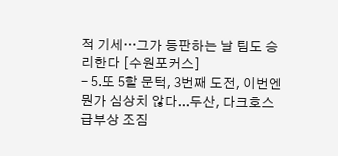적 기세…그가 등판하는 날 팀도 승리한다 [수원포커스]
- 5.또 5할 문턱, 3번째 도전, 이번엔 뭔가 심상치 않다...두산, 다크호스 급부상 조짐